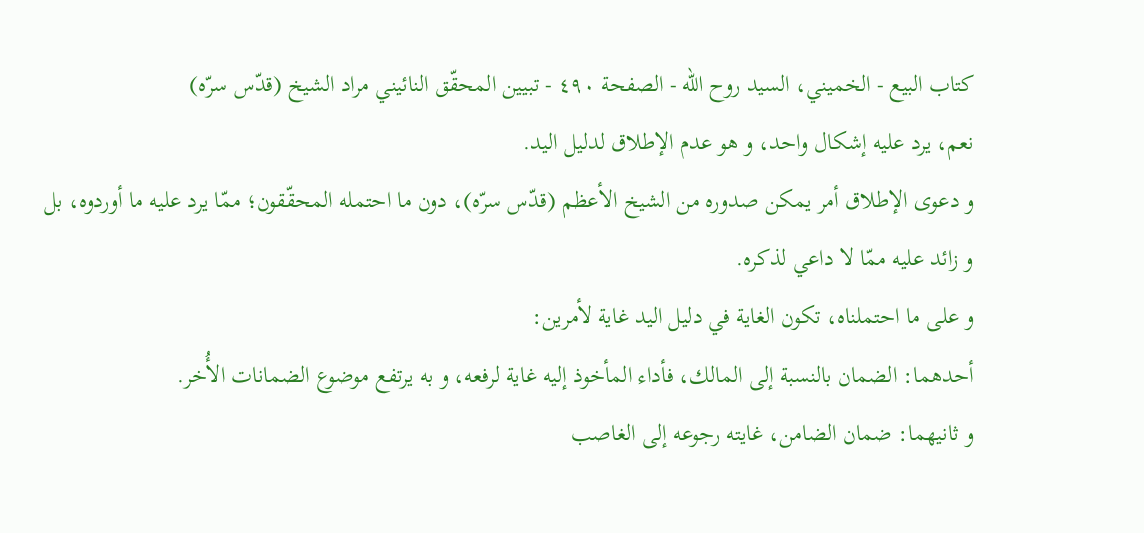كتاب البيع - الخميني، السيد روح الله - الصفحة ٤٩٠ - تبيين المحقّق النائيني مراد الشيخ (قدّس سرّه)
نعم، يرد عليه إشكال واحد، و هو عدم الإطلاق لدليل اليد.
و دعوى الإطلاق أمر يمكن صدوره من الشيخ الأعظم (قدّس سرّه)، دون ما احتمله المحقّقون؛ ممّا يرد عليه ما أوردوه، بل و زائد عليه ممّا لا داعي لذكره.
و على ما احتملناه، تكون الغاية في دليل اليد غاية لأمرين:
أحدهما: الضمان بالنسبة إلى المالك، فأداء المأخوذ إليه غاية لرفعه، و به يرتفع موضوع الضمانات الأُخر.
و ثانيهما: ضمان الضامن، غايته رجوعه إلى الغاصب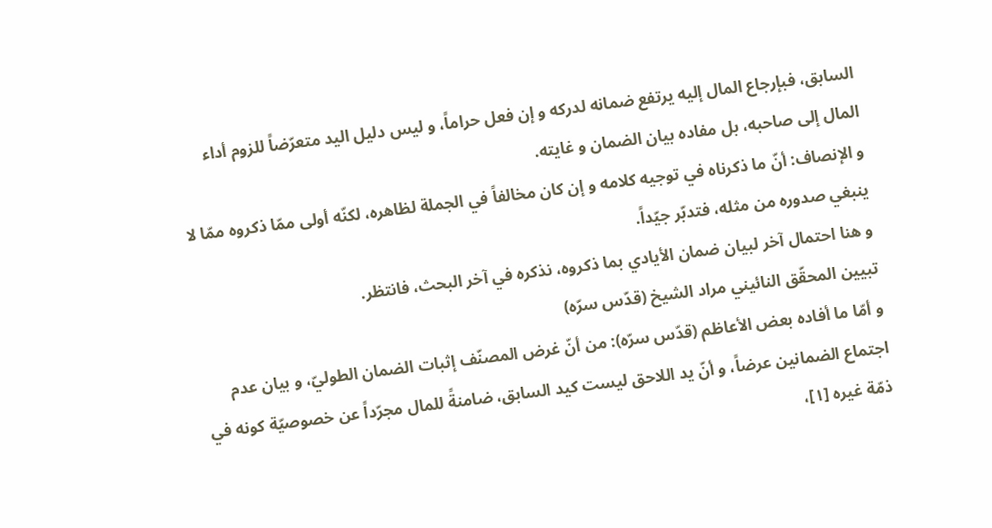السابق، فبإرجاع المال إليه يرتفع ضمانه لدركه و إن فعل حراماً، و ليس دليل اليد متعرّضاً للزوم أداء المال إلى صاحبه، بل مفاده بيان الضمان و غايته.
و الإنصاف: أنّ ما ذكرناه في توجيه كلامه و إن كان مخالفاً في الجملة لظاهره، لكنّه أولى ممّا ذكروه ممّا لا ينبغي صدوره من مثله، فتدبّر جيّداً.
و هنا احتمال آخر لبيان ضمان الأيادي بما ذكروه، نذكره في آخر البحث، فانتظر.
تبيين المحقّق النائيني مراد الشيخ (قدّس سرّه)
و أمّا ما أفاده بعض الأعاظم (قدّس سرّه): من أنّ غرض المصنّف إثبات الضمان الطوليّ، و بيان عدم اجتماع الضمانين عرضاً، و أنّ يد اللاحق ليست كيد السابق، ضامنةً للمال مجرّداً عن خصوصيّة كونه في ذمّة غيره [١]،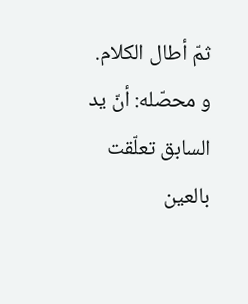ثمّ أطال الكلام.
و محصّله: أنّ يد السابق تعلّقت بالعين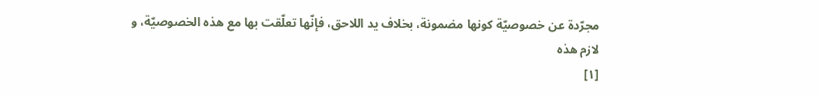مجرّدة عن خصوصيّة كونها مضمونة، بخلاف يد اللاحق، فإنّها تعلّقت بها مع هذه الخصوصيّة، و لازم هذه
[١]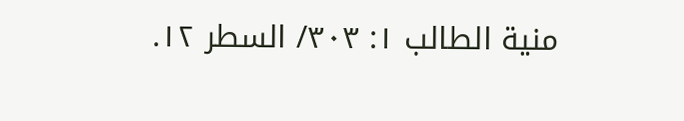منية الطالب ١: ٣٠٣/ السطر ١٢.